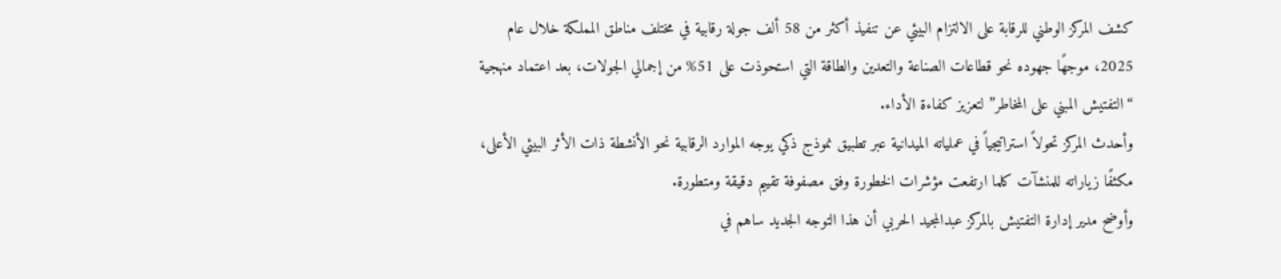كشف المركز الوطني للرقابة على الالتزام البيئي عن تنفيذ أكثر من 58 ألف جولة رقابية في مختلف مناطق المملكة خلال عام 2025، موجهًا جهوده نحو قطاعات الصناعة والتعدين والطاقة التي استحوذت على 51% من إجمالي الجولات، بعد اعتماد منهجية “التفتيش المبني على المخاطر” لتعزيز كفاءة الأداء.
وأحدث المركز تحولاً استراتيجياً في عملياته الميدانية عبر تطبيق نموذج ذكي يوجه الموارد الرقابية نحو الأنشطة ذات الأثر البيئي الأعلى، مكثفًا زياراته للمنشآت كلما ارتفعت مؤشرات الخطورة وفق مصفوفة تقييم دقيقة ومتطورة.
وأوضح مدير إدارة التفتيش بالمركز عبدالمجيد الحربي أن هذا التوجه الجديد ساهم في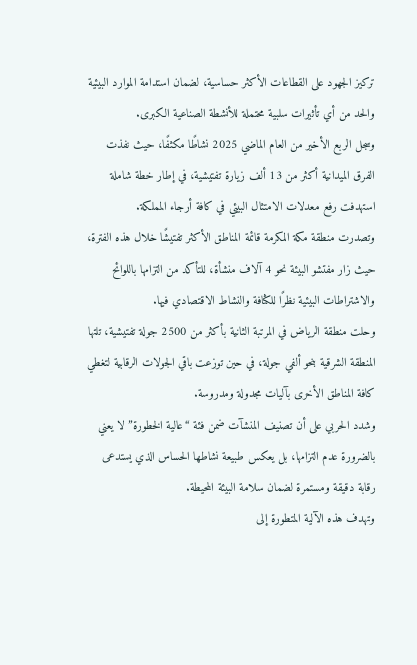تركيز الجهود على القطاعات الأكثر حساسية، لضمان استدامة الموارد البيئية والحد من أي تأثيرات سلبية محتملة للأنشطة الصناعية الكبرى.
وسجل الربع الأخير من العام الماضي 2025 نشاطًا مكثفًا، حيث نفذت الفرق الميدانية أكثر من 13 ألف زيارة تفتيشية، في إطار خطة شاملة استهدفت رفع معدلات الامتثال البيئي في كافة أرجاء المملكة.
وتصدرت منطقة مكة المكرمة قائمة المناطق الأكثر تفتيشًا خلال هذه الفترة، حيث زار مفتشو البيئة نحو 4 آلاف منشأة، للتأكد من التزامها باللوائح والاشتراطات البيئية نظرًا للكثافة والنشاط الاقتصادي فيها.
وحلت منطقة الرياض في المرتبة الثانية بأكثر من 2500 جولة تفتيشية، تلتها المنطقة الشرقية بنحو ألفي جولة، في حين توزعت باقي الجولات الرقابية لتغطي كافة المناطق الأخرى بآليات مجدولة ومدروسة.
وشدد الحربي على أن تصنيف المنشآت ضمن فئة “عالية الخطورة” لا يعني بالضرورة عدم التزامها، بل يعكس طبيعة نشاطها الحساس الذي يستدعى رقابة دقيقة ومستمرة لضمان سلامة البيئة المحيطة.
وتهدف هذه الآلية المتطورة إلى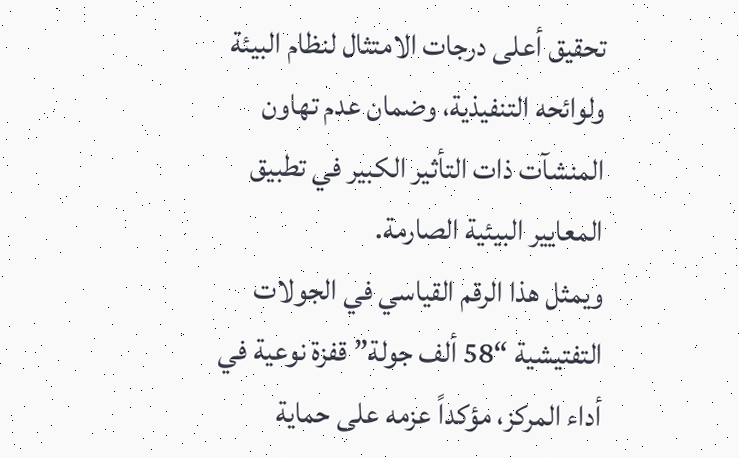تحقيق أعلى درجات الامتثال لنظام البيئة ولوائحه التنفيذية، وضمان عدم تهاون المنشآت ذات التأثير الكبير في تطبيق المعايير البيئية الصارمة.
ويمثل هذا الرقم القياسي في الجولات التفتيشية “58 ألف جولة” قفزة نوعية في أداء المركز، مؤكداً عزمه على حماية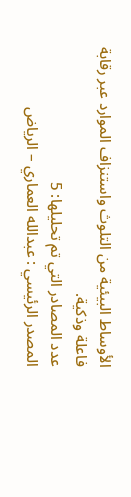الأوساط البيئية من التلوث واستنزاف الموارد عبر رقابة فاعلة وذكية.
عدد المصادر التي تم تحليلها: 5
المصدر الرئيسي : عبدالله العماري – الرياض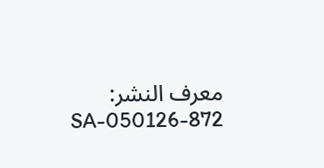معرف النشر: SA-050126-872